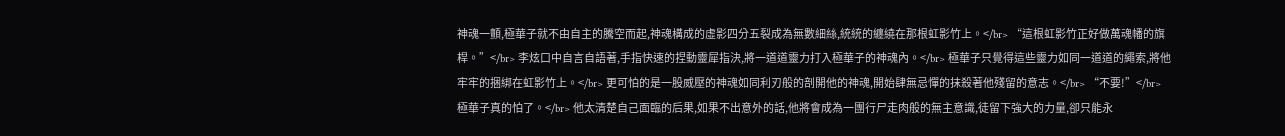神魂一顫,極華子就不由自主的騰空而起,神魂構成的虛影四分五裂成為無數細絲,統統的纏繞在那根虹影竹上。</br> “這根虹影竹正好做萬魂幡的旗桿。”</br> 李炫口中自言自語著,手指快速的捏動靈犀指決,將一道道靈力打入極華子的神魂內。</br> 極華子只覺得這些靈力如同一道道的繩索,將他牢牢的捆綁在虹影竹上。</br> 更可怕的是一股威壓的神魂如同利刃般的剖開他的神魂,開始肆無忌憚的抹殺著他殘留的意志。</br> “不要!”</br> 極華子真的怕了。</br> 他太清楚自己面臨的后果,如果不出意外的話,他將會成為一團行尸走肉般的無主意識,徒留下強大的力量,卻只能永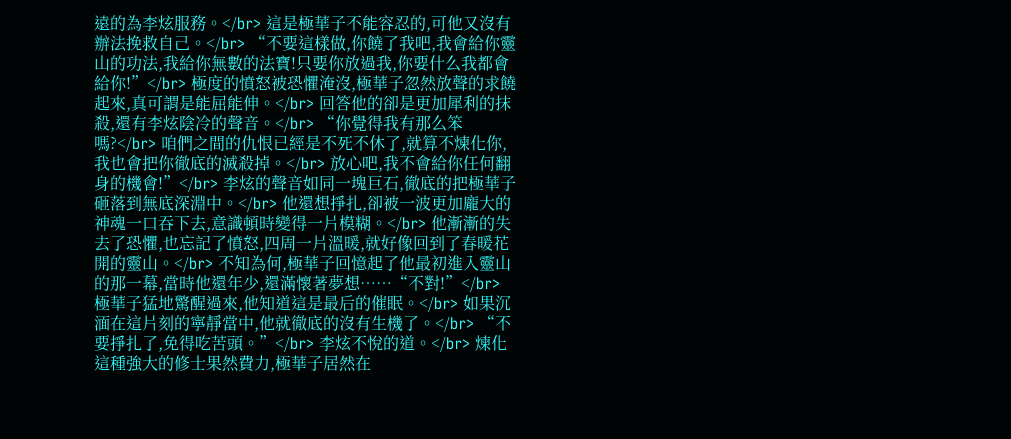遠的為李炫服務。</br> 這是極華子不能容忍的,可他又沒有辦法挽救自己。</br> “不要這樣做,你饒了我吧,我會給你靈山的功法,我給你無數的法寶!只要你放過我,你要什么我都會給你!”</br> 極度的憤怒被恐懼淹沒,極華子忽然放聲的求饒起來,真可謂是能屈能伸。</br> 回答他的卻是更加犀利的抹殺,還有李炫陰冷的聲音。</br> “你覺得我有那么笨嗎?</br> 咱們之間的仇恨已經是不死不休了,就算不煉化你,我也會把你徹底的滅殺掉。</br> 放心吧,我不會給你任何翻身的機會!”</br> 李炫的聲音如同一塊巨石,徹底的把極華子砸落到無底深淵中。</br> 他還想掙扎,卻被一波更加龐大的神魂一口吞下去,意識頓時變得一片模糊。</br> 他漸漸的失去了恐懼,也忘記了憤怒,四周一片溫暖,就好像回到了春暖花開的靈山。</br> 不知為何,極華子回憶起了他最初進入靈山的那一幕,當時他還年少,還滿懷著夢想……“不對!”</br> 極華子猛地驚醒過來,他知道這是最后的催眠。</br> 如果沉湎在這片刻的寧靜當中,他就徹底的沒有生機了。</br> “不要掙扎了,免得吃苦頭。”</br> 李炫不悅的道。</br> 煉化這種強大的修士果然費力,極華子居然在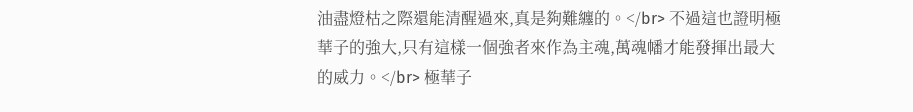油盡燈枯之際還能清醒過來,真是夠難纏的。</br> 不過這也證明極華子的強大,只有這樣一個強者來作為主魂,萬魂幡才能發揮出最大的威力。</br> 極華子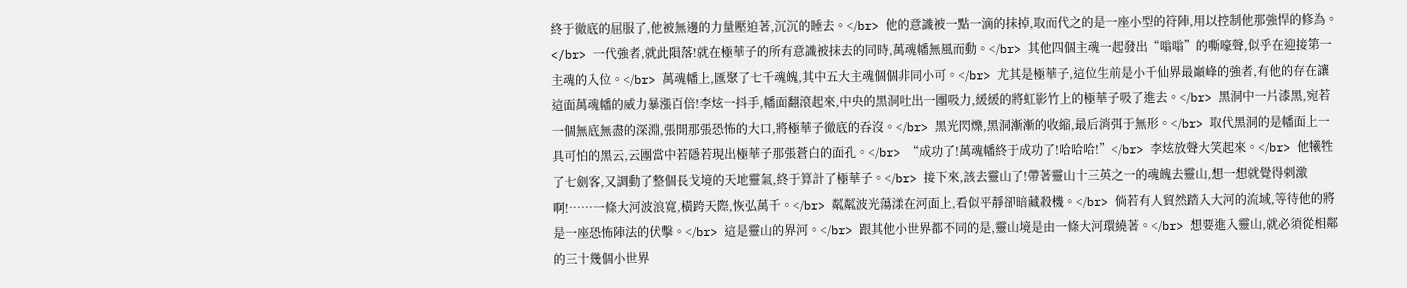終于徹底的屈服了,他被無邊的力量壓迫著,沉沉的睡去。</br> 他的意識被一點一滴的抹掉,取而代之的是一座小型的符陣,用以控制他那強悍的修為。</br> 一代強者,就此隕落!就在極華子的所有意識被抹去的同時,萬魂幡無風而動。</br> 其他四個主魂一起發出“嗡嗡”的嘶嚎聲,似乎在迎接第一主魂的入位。</br> 萬魂幡上,匯聚了七千魂魄,其中五大主魂個個非同小可。</br> 尤其是極華子,這位生前是小千仙界最巔峰的強者,有他的存在讓這面萬魂幡的威力暴漲百倍!李炫一抖手,幡面翻滾起來,中央的黑洞吐出一團吸力,緩緩的將虹影竹上的極華子吸了進去。</br> 黑洞中一片漆黑,宛若一個無底無盡的深淵,張開那張恐怖的大口,將極華子徹底的吞沒。</br> 黑光閃爍,黑洞漸漸的收縮,最后消弭于無形。</br> 取代黑洞的是幡面上一具可怕的黑云,云團當中若隱若現出極華子那張蒼白的面孔。</br> “成功了!萬魂幡終于成功了!哈哈哈!”</br> 李炫放聲大笑起來。</br> 他犧牲了七劍客,又調動了整個長戈境的天地靈氣,終于算計了極華子。</br> 接下來,該去靈山了!帶著靈山十三英之一的魂魄去靈山,想一想就覺得刺激啊!……一條大河波浪寬,橫跨天際,恢弘萬千。</br> 粼粼波光蕩漾在河面上,看似平靜卻暗藏殺機。</br> 倘若有人貿然踏入大河的流域,等待他的將是一座恐怖陣法的伏擊。</br> 這是靈山的界河。</br> 跟其他小世界都不同的是,靈山境是由一條大河環繞著。</br> 想要進入靈山,就必須從相鄰的三十幾個小世界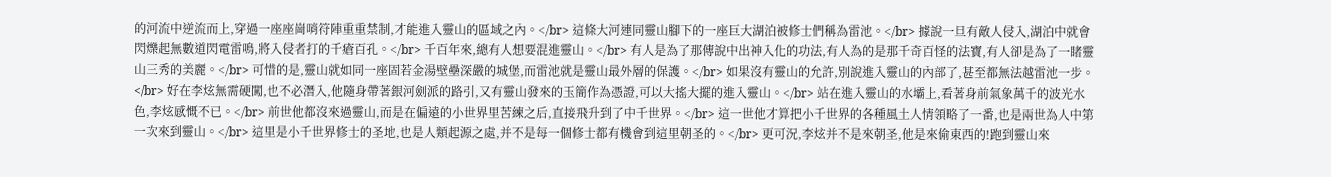的河流中逆流而上,穿過一座座崗哨符陣重重禁制,才能進入靈山的區域之內。</br> 這條大河連同靈山腳下的一座巨大湖泊被修士們稱為雷池。</br> 據說一旦有敵人侵入,湖泊中就會閃爍起無數道閃電雷鳴,將入侵者打的千瘡百孔。</br> 千百年來,總有人想要混進靈山。</br> 有人是為了那傳說中出神入化的功法,有人為的是那千奇百怪的法寶,有人卻是為了一睹靈山三秀的美麗。</br> 可惜的是,靈山就如同一座固若金湯壁壘深嚴的城堡,而雷池就是靈山最外層的保護。</br> 如果沒有靈山的允許,別說進入靈山的內部了,甚至都無法越雷池一步。</br> 好在李炫無需硬闖,也不必潛入,他隨身帶著銀河劍派的路引,又有靈山發來的玉簡作為憑證,可以大搖大擺的進入靈山。</br> 站在進入靈山的水壩上,看著身前氣象萬千的波光水色,李炫感慨不已。</br> 前世他都沒來過靈山,而是在偏遠的小世界里苦練之后,直接飛升到了中千世界。</br> 這一世他才算把小千世界的各種風土人情領略了一番,也是兩世為人中第一次來到靈山。</br> 這里是小千世界修士的圣地,也是人類起源之處,并不是每一個修士都有機會到這里朝圣的。</br> 更可況,李炫并不是來朝圣,他是來偷東西的!跑到靈山來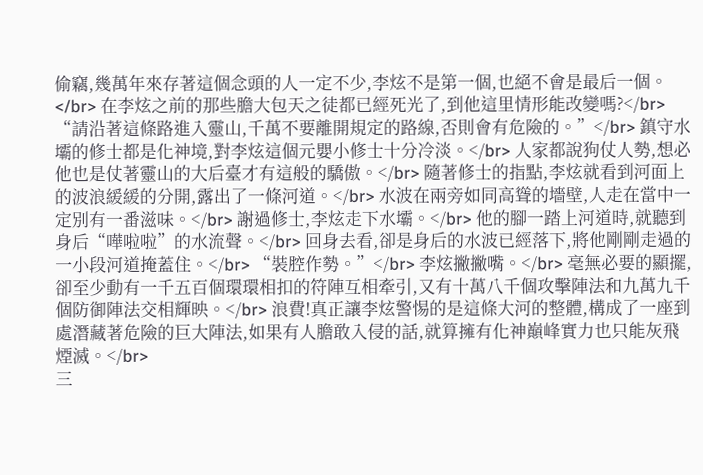偷竊,幾萬年來存著這個念頭的人一定不少,李炫不是第一個,也絕不會是最后一個。</br> 在李炫之前的那些膽大包天之徒都已經死光了,到他這里情形能改變嗎?</br> “請沿著這條路進入靈山,千萬不要離開規定的路線,否則會有危險的。”</br> 鎮守水壩的修士都是化神境,對李炫這個元嬰小修士十分冷淡。</br> 人家都說狗仗人勢,想必他也是仗著靈山的大后臺才有這般的驕傲。</br> 隨著修士的指點,李炫就看到河面上的波浪緩緩的分開,露出了一條河道。</br> 水波在兩旁如同高聳的墻壁,人走在當中一定別有一番滋味。</br> 謝過修士,李炫走下水壩。</br> 他的腳一踏上河道時,就聽到身后“嘩啦啦”的水流聲。</br> 回身去看,卻是身后的水波已經落下,將他剛剛走過的一小段河道掩蓋住。</br> “裝腔作勢。”</br> 李炫撇撇嘴。</br> 毫無必要的顯擺,卻至少動有一千五百個環環相扣的符陣互相牽引,又有十萬八千個攻擊陣法和九萬九千個防御陣法交相輝映。</br> 浪費!真正讓李炫警惕的是這條大河的整體,構成了一座到處潛藏著危險的巨大陣法,如果有人膽敢入侵的話,就算擁有化神巔峰實力也只能灰飛煙滅。</br>
三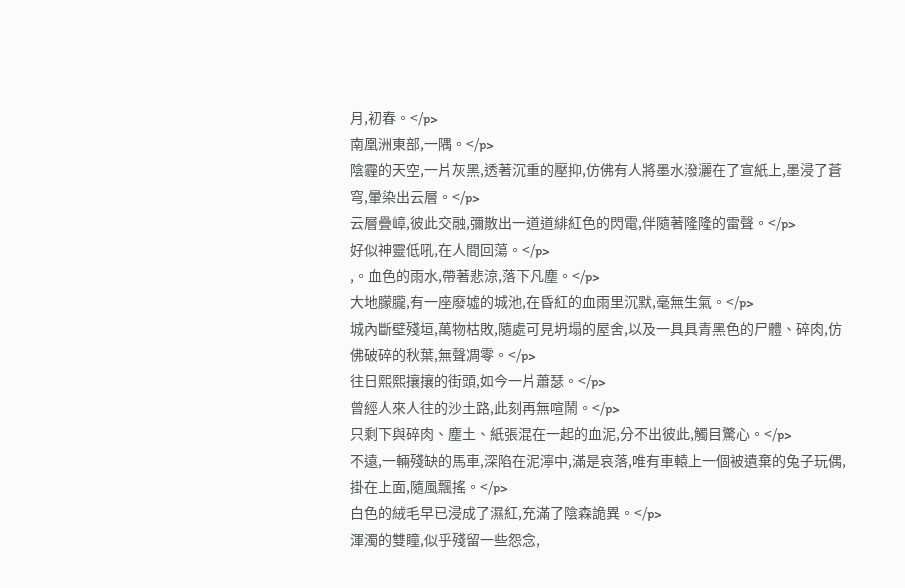月,初春。</p>
南凰洲東部,一隅。</p>
陰霾的天空,一片灰黑,透著沉重的壓抑,仿佛有人將墨水潑灑在了宣紙上,墨浸了蒼穹,暈染出云層。</p>
云層疊嶂,彼此交融,彌散出一道道緋紅色的閃電,伴隨著隆隆的雷聲。</p>
好似神靈低吼,在人間回蕩。</p>
,。血色的雨水,帶著悲涼,落下凡塵。</p>
大地朦朧,有一座廢墟的城池,在昏紅的血雨里沉默,毫無生氣。</p>
城內斷壁殘垣,萬物枯敗,隨處可見坍塌的屋舍,以及一具具青黑色的尸體、碎肉,仿佛破碎的秋葉,無聲凋零。</p>
往日熙熙攘攘的街頭,如今一片蕭瑟。</p>
曾經人來人往的沙土路,此刻再無喧鬧。</p>
只剩下與碎肉、塵土、紙張混在一起的血泥,分不出彼此,觸目驚心。</p>
不遠,一輛殘缺的馬車,深陷在泥濘中,滿是哀落,唯有車轅上一個被遺棄的兔子玩偶,掛在上面,隨風飄搖。</p>
白色的絨毛早已浸成了濕紅,充滿了陰森詭異。</p>
渾濁的雙瞳,似乎殘留一些怨念,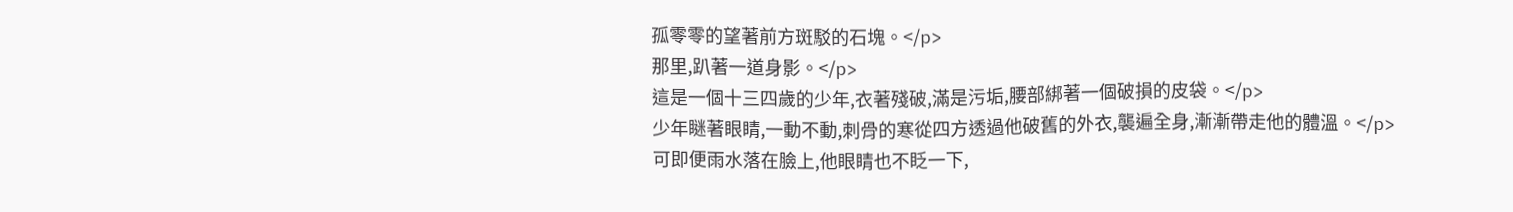孤零零的望著前方斑駁的石塊。</p>
那里,趴著一道身影。</p>
這是一個十三四歲的少年,衣著殘破,滿是污垢,腰部綁著一個破損的皮袋。</p>
少年瞇著眼睛,一動不動,刺骨的寒從四方透過他破舊的外衣,襲遍全身,漸漸帶走他的體溫。</p>
可即便雨水落在臉上,他眼睛也不眨一下,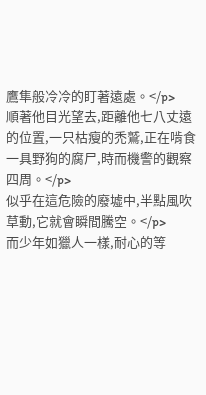鷹隼般冷冷的盯著遠處。</p>
順著他目光望去,距離他七八丈遠的位置,一只枯瘦的禿鷲,正在啃食一具野狗的腐尸,時而機警的觀察四周。</p>
似乎在這危險的廢墟中,半點風吹草動,它就會瞬間騰空。</p>
而少年如獵人一樣,耐心的等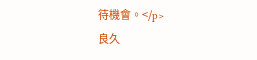待機會。</p>
良久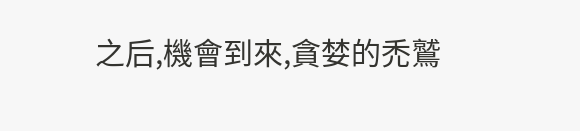之后,機會到來,貪婪的禿鷲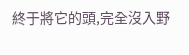終于將它的頭,完全沒入野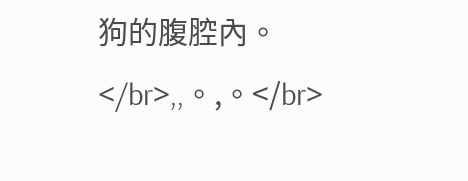狗的腹腔內。</br>,,。,。</br>